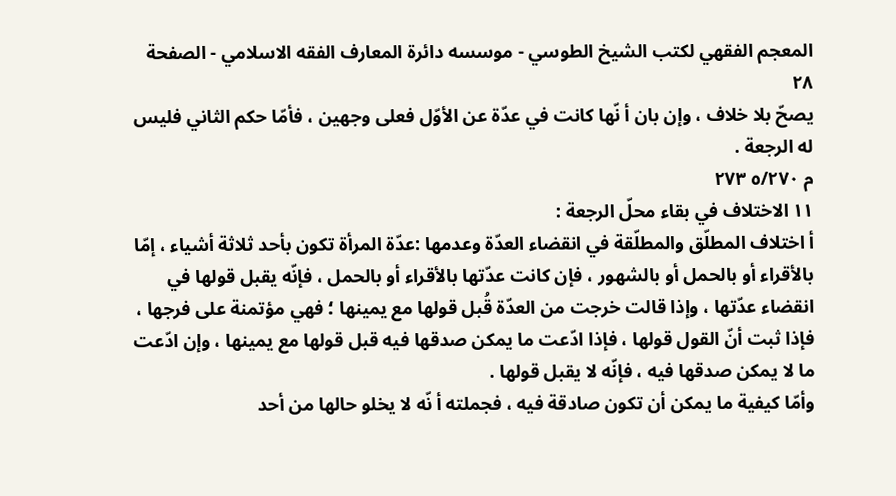المعجم الفقهي لکتب الشيخ الطوسي - موسسه دائرة المعارف الفقه الاسلامي - الصفحة ٢٨
يصحّ بلا خلاف ، وإن بان أ نّها كانت في عدّة عن الأوّل فعلى وجهين ، فأمّا حكم الثاني فليس له الرجعة .
م ٥/٢٧٠ ٢٧٣
١١ الاختلاف في بقاء محلّ الرجعة :
أ اختلاف المطلّق والمطلّقة في انقضاء العدّة وعدمها :عدّة المرأة تكون بأحد ثلاثة أشياء ، إمّا بالأقراء أو بالحمل أو بالشهور ، فإن كانت عدّتها بالأقراء أو بالحمل ، فإنّه يقبل قولها في انقضاء عدّتها ، وإذا قالت خرجت من العدّة قُبل قولها مع يمينها ؛ فهي مؤتمنة على فرجها ، فإذا ثبت أنّ القول قولها ، فإذا ادّعت ما يمكن صدقها فيه قبل قولها مع يمينها ، وإن ادّعت ما لا يمكن صدقها فيه ، فإنّه لا يقبل قولها .
وأمّا كيفية ما يمكن أن تكون صادقة فيه ، فجملته أ نّه لا يخلو حالها من أحد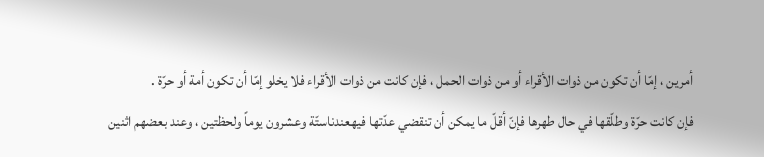أمرين ، إمّا أن تكون من ذوات الأقراء أو من ذوات الحمل ، فإن كانت من ذوات الأقراء فلا يخلو إمّا أن تكون أمة أو حرّة .
فإن كانت حرّة وطلّقها في حال طهرها فإنّ أقلّ ما يمكن أن تنقضي عدّتها فيهعندناستّة وعشرون يوماً ولحظتين ، وعند بعضهم اثنين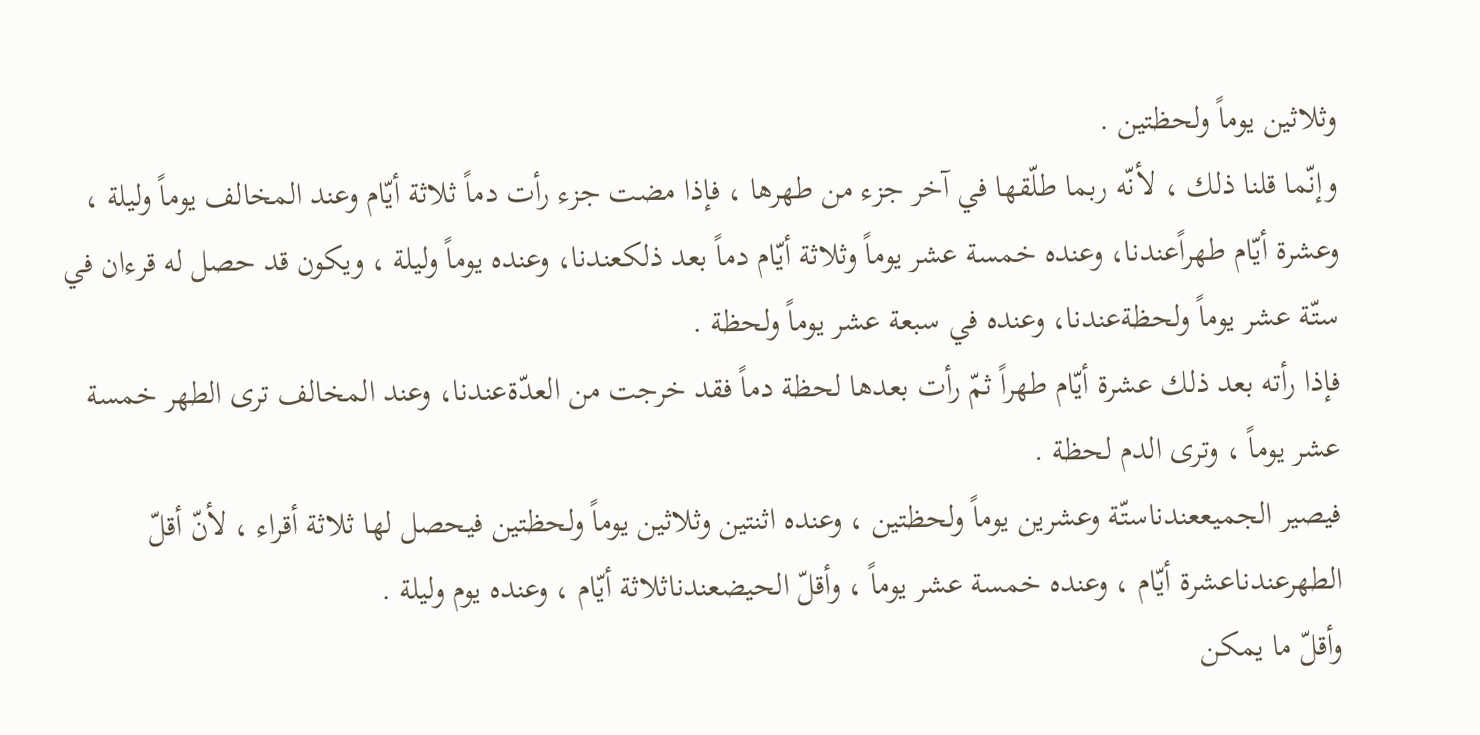وثلاثين يوماً ولحظتين .
وإنّما قلنا ذلك ، لأنّه ربما طلّقها في آخر جزء من طهرها ، فإذا مضت جزء رأت دماً ثلاثة أيّام وعند المخالف يوماً وليلة ، وعشرة أيّام طهراًعندنا، وعنده خمسة عشر يوماً وثلاثة أيّام دماً بعد ذلكعندنا، وعنده يوماً وليلة ، ويكون قد حصل له قرءان في ستّة عشر يوماً ولحظةعندنا، وعنده في سبعة عشر يوماً ولحظة .
فإذا رأته بعد ذلك عشرة أيّام طهراً ثمّ رأت بعدها لحظة دماً فقد خرجت من العدّةعندنا، وعند المخالف ترى الطهر خمسة عشر يوماً ، وترى الدم لحظة .
فيصير الجميععندناستّة وعشرين يوماً ولحظتين ، وعنده اثنتين وثلاثين يوماً ولحظتين فيحصل لها ثلاثة أقراء ، لأنّ أقلّ الطهرعندناعشرة أيّام ، وعنده خمسة عشر يوماً ، وأقلّ الحيضعندناثلاثة أيّام ، وعنده يوم وليلة .
وأقلّ ما يمكن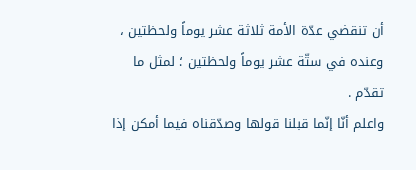أن تنقضي عدّة الأمة ثلاثة عشر يوماً ولحظتين ، وعنده في ستّة عشر يوماً ولحظتين ؛ لمثل ما تقدّم .
واعلم أنّا إنّما قبلنا قولها وصدّقناه فيما أمكن إذا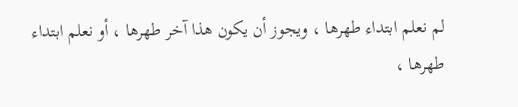لم نعلم ابتداء طهرها ، ويجوز أن يكون هذا آخر طهرها ، أو نعلم ابتداء طهرها ،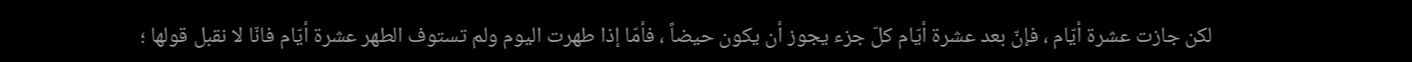لكن جازت عشرة أيّام ، فإنّ بعد عشرة أيّام كلّ جزء يجوز أن يكون حيضاً ، فأمّا إذا طهرت اليوم ولم تستوف الطهر عشرة أيّام فانّا لا نقبل قولها ؛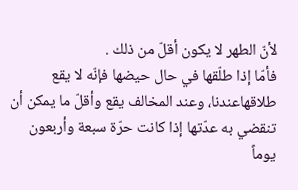لأنّ الطهر لا يكون أقلّ من ذلك .
فأمّا إذا طلّقها في حال حيضها فإنّه لا يقع طلاقهاعندنا، وعند المخالف يقع وأقلّ ما يمكن أن تنقضي به عدّتها إذا كانت حرّة سبعة وأربعون يوماً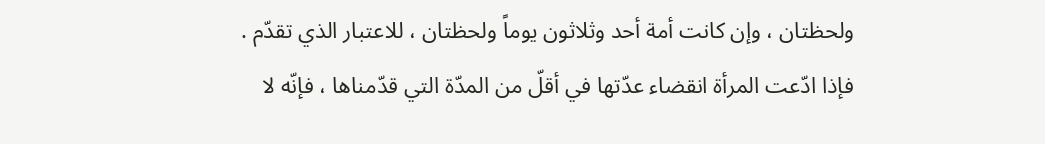ولحظتان ، وإن كانت أمة أحد وثلاثون يوماً ولحظتان ، للاعتبار الذي تقدّم .
فإذا ادّعت المرأة انقضاء عدّتها في أقلّ من المدّة التي قدّمناها ، فإنّه لا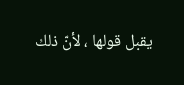يقبل قولها ، لأنّ ذلك